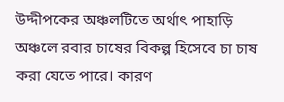উদ্দীপকের অঞ্চলটিতে অর্থাৎ পাহাড়ি অঞ্চলে রবার চাষের বিকল্প হিসেবে চা চাষ করা যেতে পারে। কারণ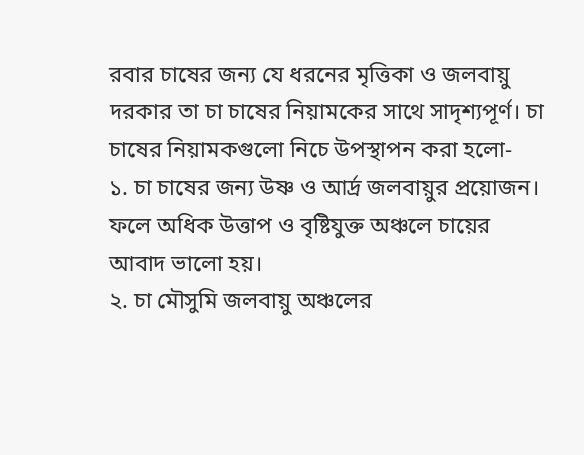রবার চাষের জন্য যে ধরনের মৃত্তিকা ও জলবায়ু দরকার তা চা চাষের নিয়ামকের সাথে সাদৃশ্যপূর্ণ। চা চাষের নিয়ামকগুলো নিচে উপস্থাপন করা হলো-
১. চা চাষের জন্য উষ্ণ ও আর্দ্র জলবায়ুর প্রয়োজন। ফলে অধিক উত্তাপ ও বৃষ্টিযুক্ত অঞ্চলে চায়ের আবাদ ভালো হয়।
২. চা মৌসুমি জলবায়ু অঞ্চলের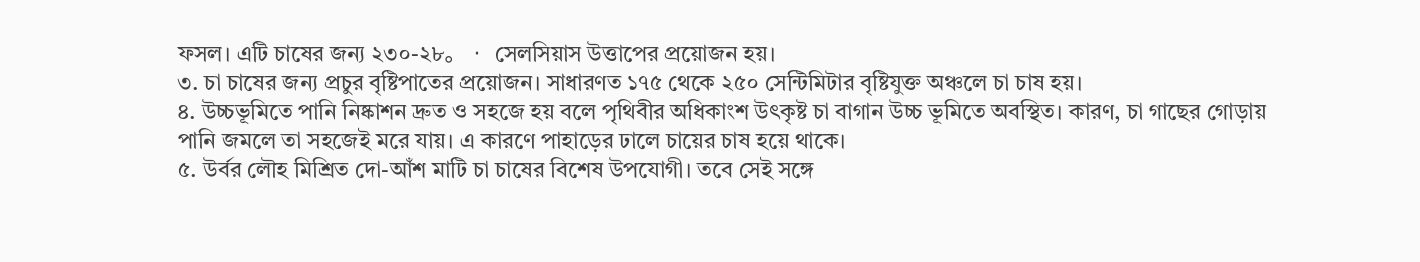ফসল। এটি চাষের জন্য ২৩০-২৮。・ সেলসিয়াস উত্তাপের প্রয়োজন হয়।
৩. চা চাষের জন্য প্রচুর বৃষ্টিপাতের প্রয়োজন। সাধারণত ১৭৫ থেকে ২৫০ সেন্টিমিটার বৃষ্টিযুক্ত অঞ্চলে চা চাষ হয়।
৪. উচ্চভূমিতে পানি নিষ্কাশন দ্রুত ও সহজে হয় বলে পৃথিবীর অধিকাংশ উৎকৃষ্ট চা বাগান উচ্চ ভূমিতে অবস্থিত। কারণ, চা গাছের গোড়ায় পানি জমলে তা সহজেই মরে যায়। এ কারণে পাহাড়ের ঢালে চায়ের চাষ হয়ে থাকে।
৫. উর্বর লৌহ মিশ্রিত দো-আঁশ মাটি চা চাষের বিশেষ উপযোগী। তবে সেই সঙ্গে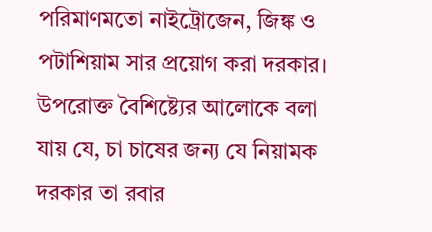পরিমাণমতো নাইট্রোজেন, জিঙ্ক ও পটাশিয়াম সার প্রয়োগ করা দরকার।
উপরোক্ত বৈশিষ্ট্যের আলোকে বলা যায় যে, চা চাষের জন্য যে নিয়ামক দরকার তা রবার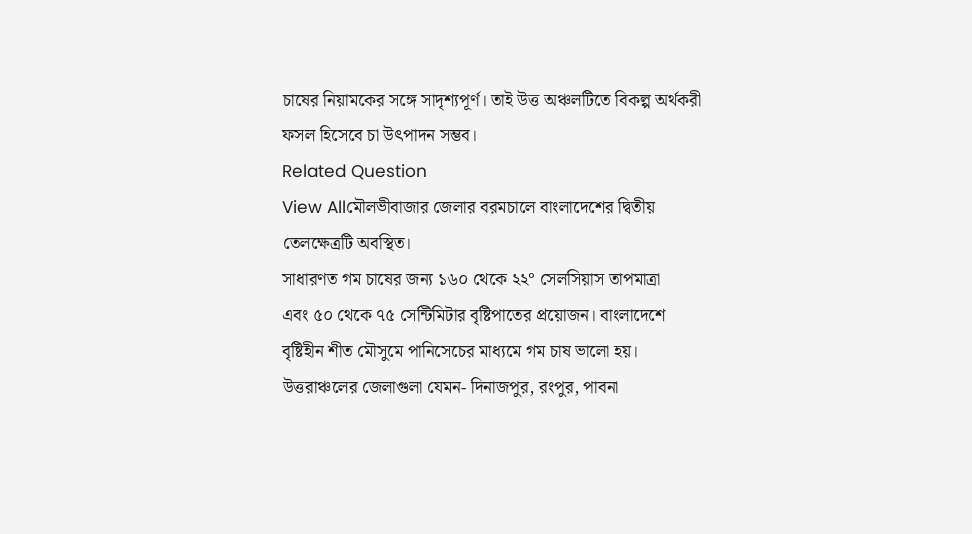চাষের নিয়ামকের সঙ্গে সাদৃশ্যপূর্ণ। তাই উত্ত অঞ্চলটিতে বিকল্প অর্থকরী ফসল হিসেবে চা উৎপাদন সম্ভব।
Related Question
View Allমৌলভীবাজার জেলার বরমচালে বাংলাদেশের দ্বিতীয় তেলক্ষেত্রটি অবস্থিত।
সাধারণত গম চাষের জন্য ১৬০ থেকে ২২° সেলসিয়াস তাপমাত্রা
এবং ৫০ থেকে ৭৫ সেন্টিমিটার বৃষ্টিপাতের প্রয়োজন। বাংলাদেশে
বৃষ্টিহীন শীত মৌসুমে পানিসেচের মাধ্যমে গম চাষ ভালো হয়।
উত্তরাঞ্চলের জেলাগুলা যেমন- দিনাজপুর, রংপুর, পাবনা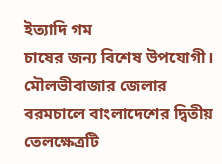ইত্যাদি গম
চাষের জন্য বিশেষ উপযোগী।
মৌলভীবাজার জেলার বরমচালে বাংলাদেশের দ্বিতীয় তেলক্ষেত্রটি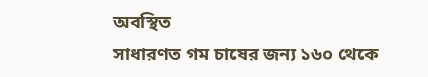অবস্থিত
সাধারণত গম চাষের জন্য ১৬০ থেকে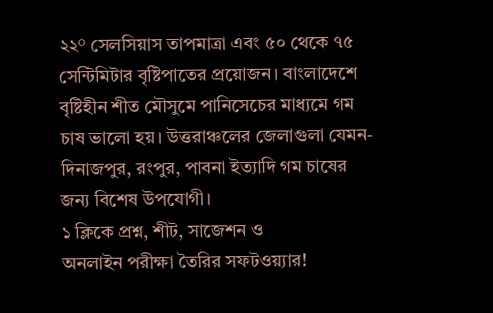২২° সেলসিয়াস তাপমাত্রা এবং ৫০ থেকে ৭৫ সেন্টিমিটার বৃষ্টিপাতের প্রয়োজন। বাংলাদেশে বৃষ্টিহীন শীত মৌসুমে পানিসেচের মাধ্যমে গম চাষ ভালো হয়। উত্তরাঞ্চলের জেলাগুলা যেমন- দিনাজপুর, রংপুর, পাবনা ইত্যাদি গম চাষের জন্য বিশেষ উপযোগী।
১ ক্লিকে প্রশ্ন, শীট, সাজেশন ও
অনলাইন পরীক্ষা তৈরির সফটওয়্যার!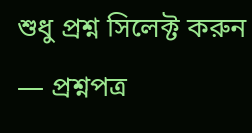শুধু প্রশ্ন সিলেক্ট করুন — প্রশ্নপত্র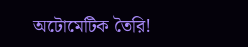অটোমেটিক তৈরি!